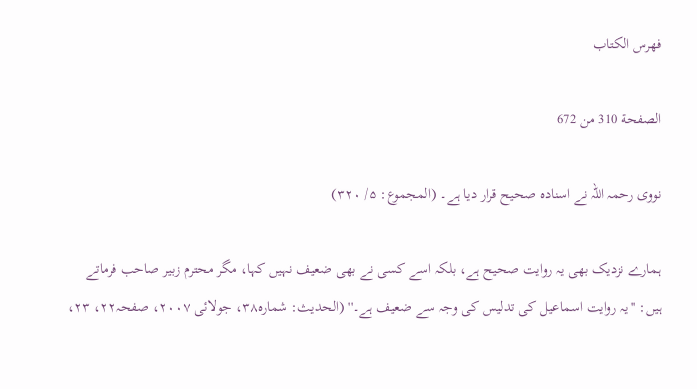فهرس الكتاب

الصفحة 310 من 672

نووی رحمہ اللہ نے اسنادہ صحیح قرار دیا ہے۔ (المجموع: ۵/ ۳۲۰)

ہمارے نزدیک بھی یہ روایت صحیح ہے، بلکہ اسے کسی نے بھی ضعیف نہیں کہا، مگر محترم زبیر صاحب فرماتے ہیں: ''یہ روایت اسماعیل کی تدلیس کی وجہ سے ضعیف ہے۔'' (الحدیث: شمارہ۳۸، جولائی ۲۰۰۷، صفحہ۲۲، ۲۳،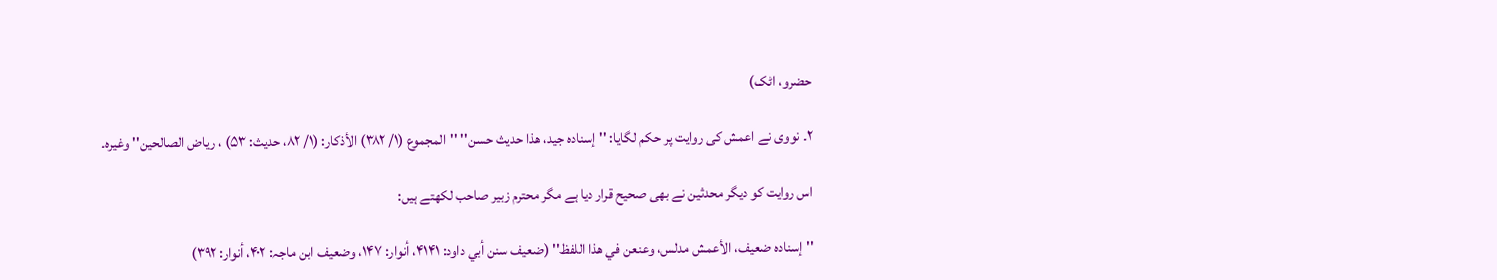حضرو، اٹک)

۲۔ نووی نے اعمش کی روایت پر حکم لگایا: ''إسنادہ جید، ھذا حدیث حسن'' ''المجموع (۱/ ۳۸۲) الأذکار: (۱/ ۸۲، حدیث: ۵۳) ، ریاض الصالحین'' وغیرہ۔

اس روایت کو دیگر محدثین نے بھی صحیح قرار دیا ہے مگر محترم زبیر صاحب لکھتے ہیں:

''إسنادہ ضعیف، الأعمش مدلس، وعنعن في ھذا اللفظ'' (ضعیف سنن أبي داود: ۴۱۴۱، أنوار: ۱۴۷، وضعیف ابن ماجہ: ۴۰۲، أنوار: ۳۹۲)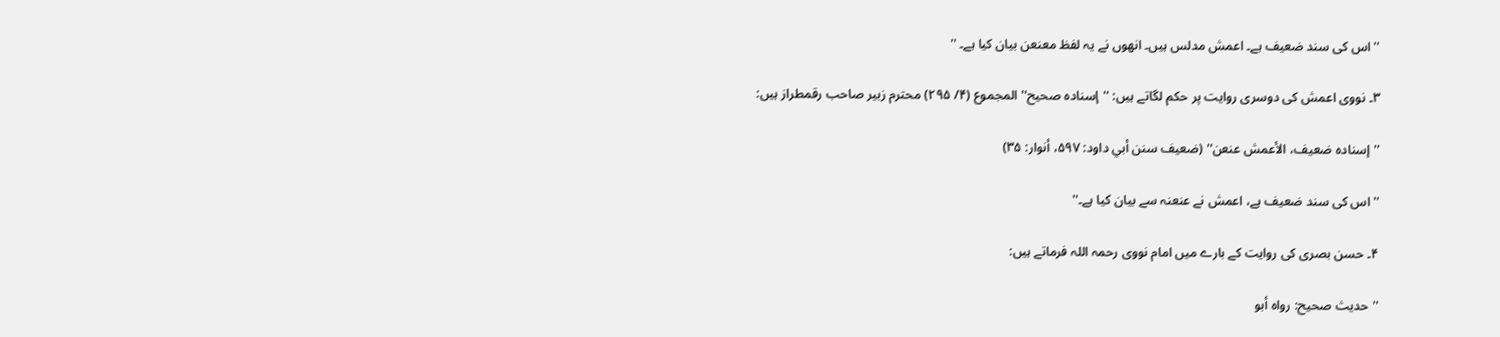''اس کی سند ضعیف ہے۔ اعمش مدلس ہیں۔ انھوں نے یہ لفظ معنعن بیان کیا ہے۔ ''

۳۔ نووی اعمش کی دوسری روایت پر حکم لگاتے ہیں: ''إسنادہ صحیح'' المجموع (۴/ ۲۹۵) محترم زبیر صاحب رقمطراز ہیں:

''إسنادہ ضعیف، الأعمش عنعن'' (ضعیف سنن أبي داود: ۵۹۷، أنوار: ۳۵)

''اس کی سند ضعیف ہے، اعمش نے عنعنہ سے بیان کیا ہے۔''

۴۔ حسن بصری کی روایت کے بارے میں امام نووی رحمہ اللہ فرماتے ہیں:

''حدیث صحیح: رواہ أبو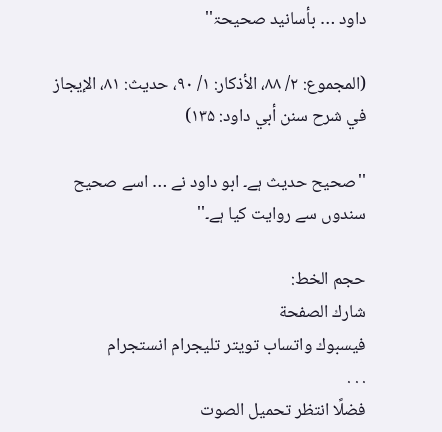داود … بأسانید صحیحۃ''

(المجموع: ۲/ ۸۸، الأذکار: ۱/ ۹۰، حدیث: ۸۱، الإیجاز في شرح سنن أبي داود: ۱۳۵)

''صحیح حدیث ہے۔ ابو داود نے … اسے صحیح سندوں سے روایت کیا ہے۔''

حجم الخط:
شارك الصفحة
فيسبوك واتساب تويتر تليجرام انستجرام
. . .
فضلًا انتظر تحميل الصوت